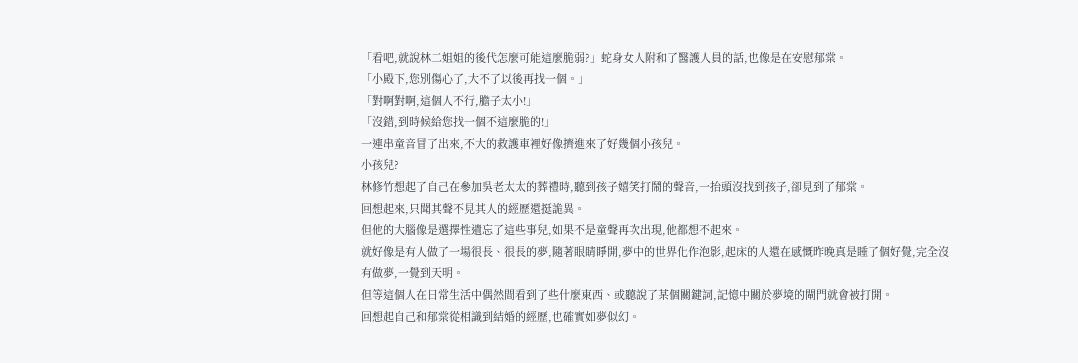「看吧,就說林二姐姐的後代怎麼可能這麼脆弱?」蛇身女人附和了醫護人員的話,也像是在安慰郁棠。
「小殿下,您別傷心了,大不了以後再找一個。」
「對啊對啊,這個人不行,膽子太小!」
「沒錯,到時候給您找一個不這麼脆的!」
一連串童音冒了出來,不大的救護車裡好像擠進來了好幾個小孩兒。
小孩兒?
林修竹想起了自己在參加吳老太太的葬禮時,聽到孩子嬉笑打鬧的聲音,一抬頭沒找到孩子,卻見到了郁棠。
回想起來,只聞其聲不見其人的經歷還挺詭異。
但他的大腦像是選擇性遺忘了這些事兒,如果不是童聲再次出現,他都想不起來。
就好像是有人做了一場很長、很長的夢,隨著眼睛睜開,夢中的世界化作泡影,起床的人還在感慨昨晚真是睡了個好覺,完全沒有做夢,一覺到天明。
但等這個人在日常生活中偶然間看到了些什麼東西、或聽說了某個關鍵詞,記憶中關於夢境的閘門就會被打開。
回想起自己和郁棠從相識到結婚的經歷,也確實如夢似幻。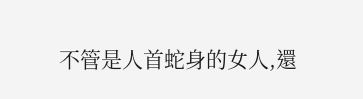不管是人首蛇身的女人,還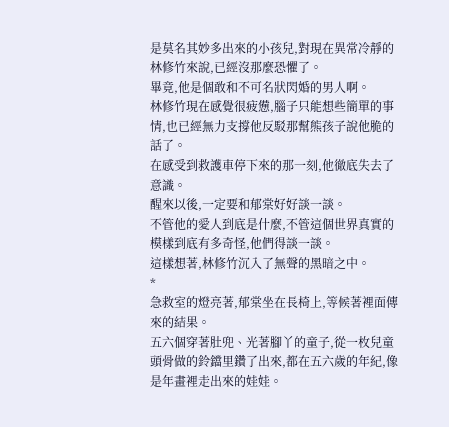是莫名其妙多出來的小孩兒,對現在異常冷靜的林修竹來說,已經沒那麼恐懼了。
畢竟,他是個敢和不可名狀閃婚的男人啊。
林修竹現在感覺很疲憊,腦子只能想些簡單的事情,也已經無力支撐他反駁那幫熊孩子說他脆的話了。
在感受到救護車停下來的那一刻,他徹底失去了意識。
醒來以後,一定要和郁棠好好談一談。
不管他的愛人到底是什麼,不管這個世界真實的模樣到底有多奇怪,他們得談一談。
這樣想著,林修竹沉入了無聲的黑暗之中。
*
急救室的燈亮著,郁棠坐在長椅上,等候著裡面傳來的結果。
五六個穿著肚兜、光著腳丫的童子,從一枚兒童頭骨做的鈴鐺里鑽了出來,都在五六歲的年紀,像是年畫裡走出來的娃娃。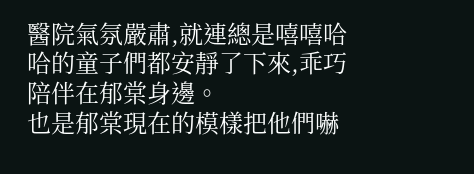醫院氣氛嚴肅,就連總是嘻嘻哈哈的童子們都安靜了下來,乖巧陪伴在郁棠身邊。
也是郁棠現在的模樣把他們嚇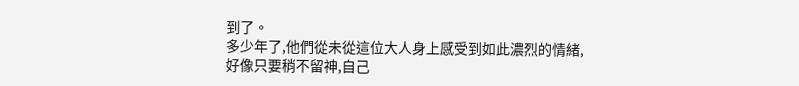到了。
多少年了,他們從未從這位大人身上感受到如此濃烈的情緒,好像只要稍不留神,自己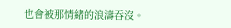也會被那情緒的浪濤吞沒。